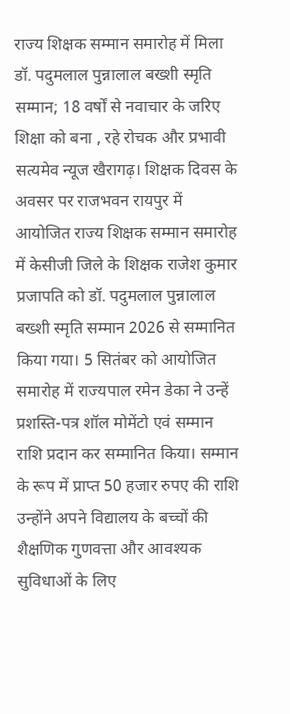राज्य शिक्षक सम्मान समारोह में मिला डॉ. पदुमलाल पुन्नालाल बख्शी स्मृति सम्मान; 18 वर्षों से नवाचार के जरिए शिक्षा को बना , रहे रोचक और प्रभावी
सत्यमेव न्यूज खैरागढ़। शिक्षक दिवस के अवसर पर राजभवन रायपुर में आयोजित राज्य शिक्षक सम्मान समारोह में केसीजी जिले के शिक्षक राजेश कुमार प्रजापति को डॉ. पदुमलाल पुन्नालाल बख्शी स्मृति सम्मान 2026 से सम्मानित किया गया। 5 सितंबर को आयोजित समारोह में राज्यपाल रमेन डेका ने उन्हें प्रशस्ति-पत्र शॉल मोमेंटो एवं सम्मान राशि प्रदान कर सम्मानित किया। सम्मान के रूप में प्राप्त 50 हजार रुपए की राशि उन्होंने अपने विद्यालय के बच्चों की शैक्षणिक गुणवत्ता और आवश्यक सुविधाओं के लिए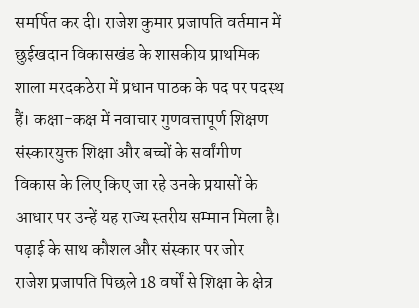समर्पित कर दी। राजेश कुमार प्रजापति वर्तमान में छुईखदान विकासखंड के शासकीय प्राथमिक शाला मरदकठेरा में प्रधान पाठक के पद पर पदस्थ हैं। कक्षा-कक्ष में नवाचार गुणवत्तापूर्ण शिक्षण संस्कारयुक्त शिक्षा और बच्चों के सर्वांगीण विकास के लिए किए जा रहे उनके प्रयासों के आधार पर उन्हें यह राज्य स्तरीय सम्मान मिला है।
पढ़ाई के साथ कौशल और संस्कार पर जोर
राजेश प्रजापति पिछले 18 वर्षों से शिक्षा के क्षेत्र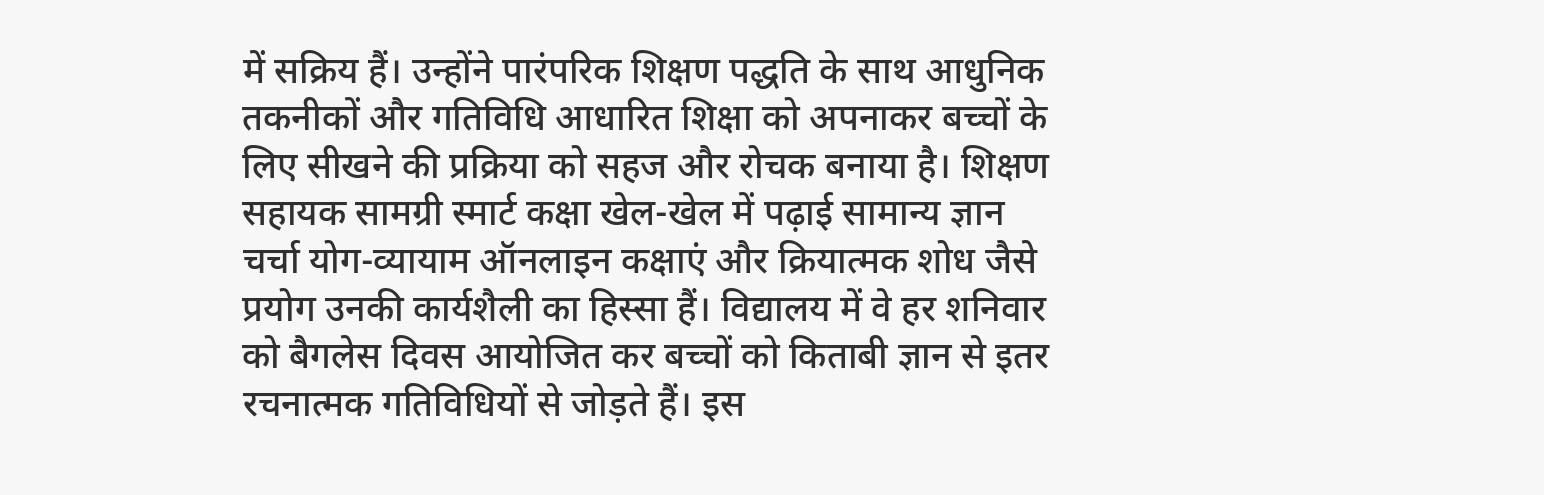में सक्रिय हैं। उन्होंने पारंपरिक शिक्षण पद्धति के साथ आधुनिक तकनीकों और गतिविधि आधारित शिक्षा को अपनाकर बच्चों के लिए सीखने की प्रक्रिया को सहज और रोचक बनाया है। शिक्षण सहायक सामग्री स्मार्ट कक्षा खेल-खेल में पढ़ाई सामान्य ज्ञान चर्चा योग-व्यायाम ऑनलाइन कक्षाएं और क्रियात्मक शोध जैसे प्रयोग उनकी कार्यशैली का हिस्सा हैं। विद्यालय में वे हर शनिवार को बैगलेस दिवस आयोजित कर बच्चों को किताबी ज्ञान से इतर रचनात्मक गतिविधियों से जोड़ते हैं। इस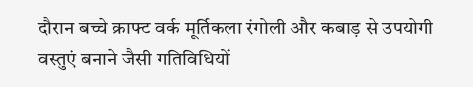दौरान बच्चे क्राफ्ट वर्क मूर्तिकला रंगोली और कबाड़ से उपयोगी वस्तुएं बनाने जैसी गतिविधियों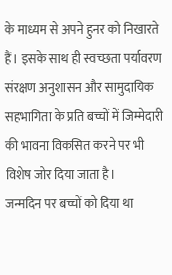के माध्यम से अपने हुनर को निखारते हैं। इसके साथ ही स्वच्छता पर्यावरण संरक्षण अनुशासन और सामुदायिक सहभागिता के प्रति बच्चों में जिम्मेदारी की भावना विकसित करने पर भी विशेष जोर दिया जाता है।
जन्मदिन पर बच्चों को दिया था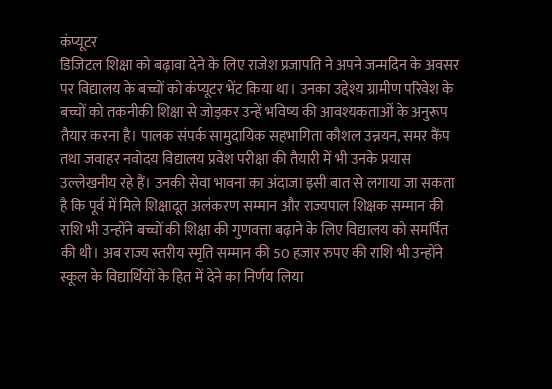कंप्यूटर
डिजिटल शिक्षा को बढ़ावा देने के लिए राजेश प्रजापति ने अपने जन्मदिन के अवसर पर विद्यालय के बच्चों को कंप्यूटर भेंट किया था। उनका उद्देश्य ग्रामीण परिवेश के बच्चों को तकनीकी शिक्षा से जोड़कर उन्हें भविष्य की आवश्यकताओं के अनुरूप तैयार करना है। पालक संपर्क सामुदायिक सहभागिता कौशल उन्नयन, समर कैंप तथा जवाहर नवोदय विद्यालय प्रवेश परीक्षा की तैयारी में भी उनके प्रयास उल्लेखनीय रहे हैं। उनकी सेवा भावना का अंदाजा इसी बात से लगाया जा सकता है कि पूर्व में मिले शिक्षादूत अलंकरण सम्मान और राज्यपाल शिक्षक सम्मान की राशि भी उन्होंने बच्चों की शिक्षा की गुणवत्ता बढ़ाने के लिए विद्यालय को समर्पित की थी। अब राज्य स्तरीय स्मृति सम्मान की 50 हजार रुपए की राशि भी उन्होंने स्कूल के विद्यार्थियों के हित में देने का निर्णय लिया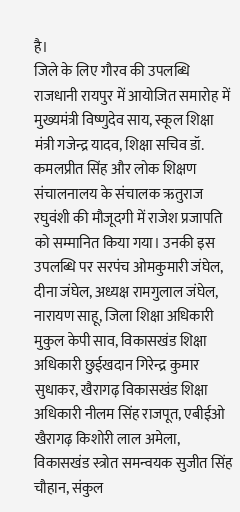है।
जिले के लिए गौरव की उपलब्धि
राजधानी रायपुर में आयोजित समारोह में मुख्यमंत्री विष्णुदेव साय, स्कूल शिक्षा मंत्री गजेन्द्र यादव, शिक्षा सचिव डॉ. कमलप्रीत सिंह और लोक शिक्षण संचालनालय के संचालक ऋतुराज रघुवंशी की मौजूदगी में राजेश प्रजापति को सम्मानित किया गया। उनकी इस उपलब्धि पर सरपंच ओमकुमारी जंघेल, दीना जंघेल, अध्यक्ष रामगुलाल जंघेल, नारायण साहू, जिला शिक्षा अधिकारी मुकुल केपी साव, विकासखंड शिक्षा अधिकारी छुईखदान गिरेन्द्र कुमार सुधाकर, खैरागढ़ विकासखंड शिक्षा अधिकारी नीलम सिंह राजपूत, एबीईओ खैरागढ़ किशोरी लाल अमेला, विकासखंड स्त्रोत समन्वयक सुजीत सिंह चौहान, संकुल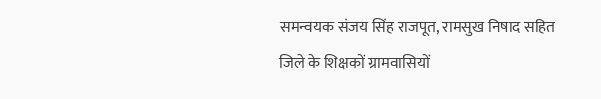समन्वयक संजय सिंह राजपूत, रामसुख निषाद सहित जिले के शिक्षकों ग्रामवासियों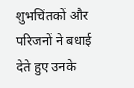शुभचिंतकों और परिजनों ने बधाई देते हुए उनके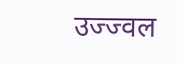उज्ज्वल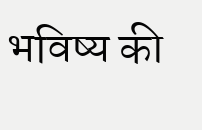भविष्य की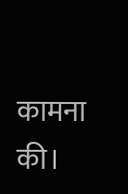कामना की।